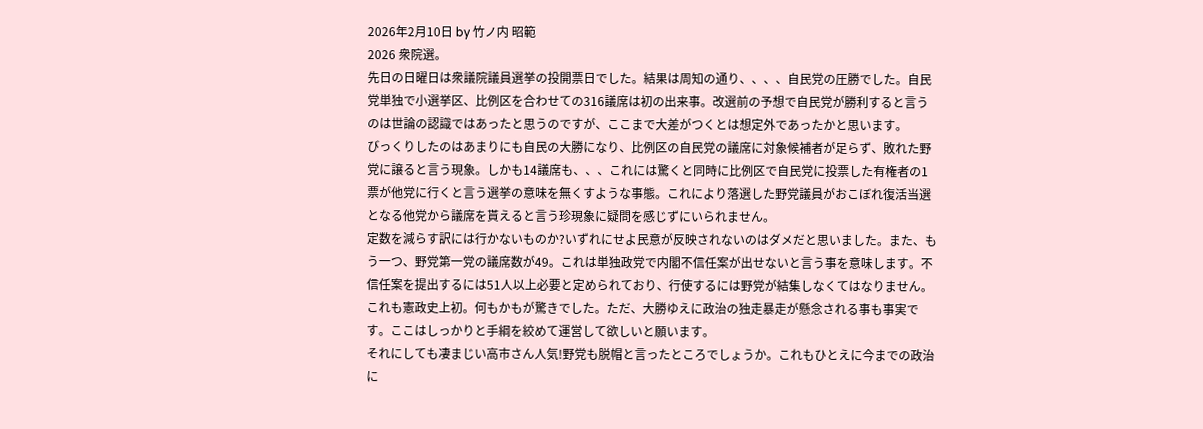2026年2月10日 by 竹ノ内 昭範
2026 衆院選。
先日の日曜日は衆議院議員選挙の投開票日でした。結果は周知の通り、、、、自民党の圧勝でした。自民党単独で小選挙区、比例区を合わせての316議席は初の出来事。改選前の予想で自民党が勝利すると言うのは世論の認識ではあったと思うのですが、ここまで大差がつくとは想定外であったかと思います。
びっくりしたのはあまりにも自民の大勝になり、比例区の自民党の議席に対象候補者が足らず、敗れた野党に譲ると言う現象。しかも14議席も、、、これには驚くと同時に比例区で自民党に投票した有権者の1票が他党に行くと言う選挙の意味を無くすような事態。これにより落選した野党議員がおこぼれ復活当選となる他党から議席を貰えると言う珍現象に疑問を感じずにいられません。
定数を減らす訳には行かないものか?いずれにせよ民意が反映されないのはダメだと思いました。また、もう一つ、野党第一党の議席数が49。これは単独政党で内閣不信任案が出せないと言う事を意味します。不信任案を提出するには51人以上必要と定められており、行使するには野党が結集しなくてはなりません。
これも憲政史上初。何もかもが驚きでした。ただ、大勝ゆえに政治の独走暴走が懸念される事も事実です。ここはしっかりと手綱を絞めて運営して欲しいと願います。
それにしても凄まじい高市さん人気!野党も脱帽と言ったところでしょうか。これもひとえに今までの政治に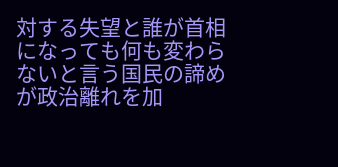対する失望と誰が首相になっても何も変わらないと言う国民の諦めが政治離れを加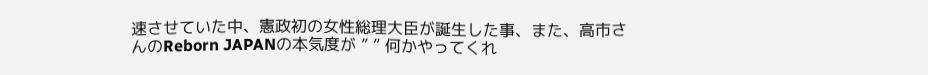速させていた中、憲政初の女性総理大臣が誕生した事、また、高市さんのReborn JAPANの本気度が ” ” 何かやってくれ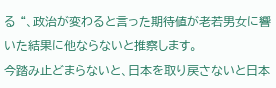る “、政治が変わると言った期待値が老若男女に響いた結果に他ならないと推察します。
今踏み止どまらないと、日本を取り戻さないと日本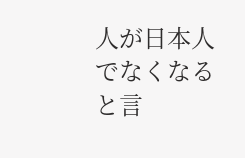人が日本人でなくなると言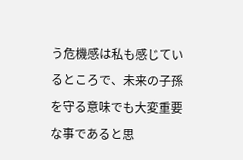う危機感は私も感じているところで、未来の子孫を守る意味でも大変重要な事であると思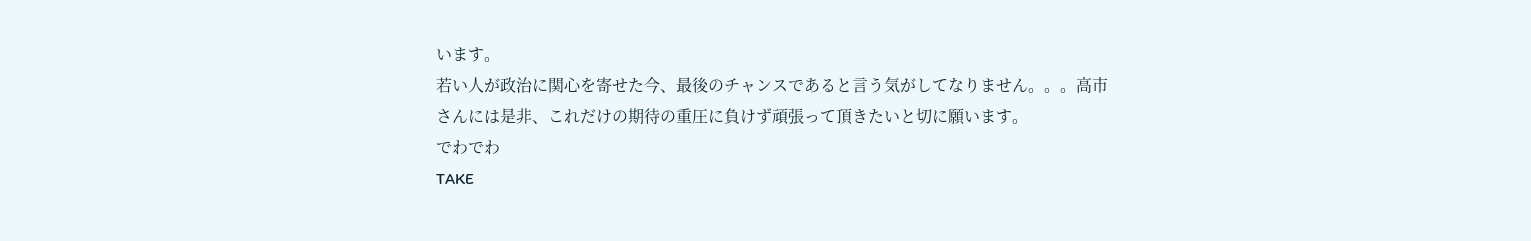います。
若い人が政治に関心を寄せた今、最後のチャンスであると言う気がしてなりません。。。高市さんには是非、これだけの期待の重圧に負けず頑張って頂きたいと切に願います。
でわでわ
TAKE